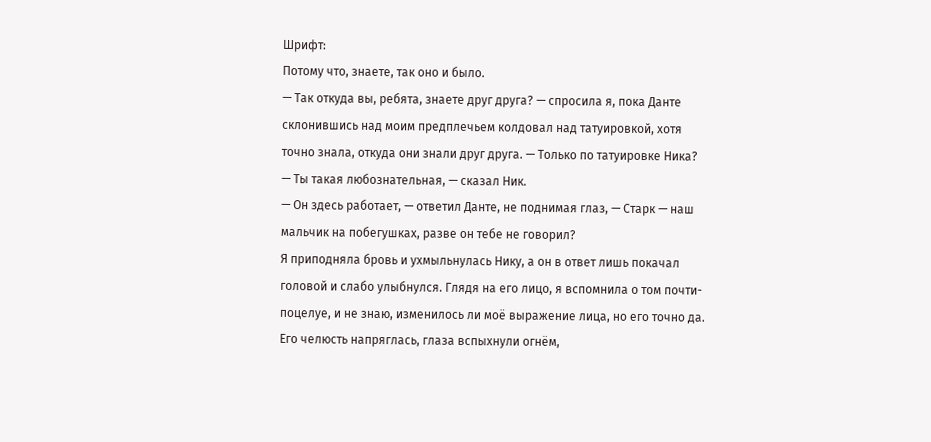Шрифт:
Потому что, знаете, так оно и было.
— Так откуда вы, ребята, знаете друг друга? — спросила я, пока Данте склонившись над моим предплечьем колдовал над татуировкой, хотя точно знала, откуда они знали друг друга. — Только по татуировке Ника?
— Ты такая любознательная, — сказал Ник.
— Он здесь работает, — ответил Данте, не поднимая глаз, — Старк — наш мальчик на побегушках, разве он тебе не говорил?
Я приподняла бровь и ухмыльнулась Нику, а он в ответ лишь покачал головой и слабо улыбнулся. Глядя на его лицо, я вспомнила о том почти-поцелуе, и не знаю, изменилось ли моё выражение лица, но его точно да.
Его челюсть напряглась, глаза вспыхнули огнём,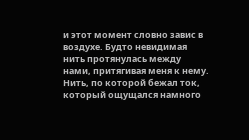и этот момент словно завис в воздухе. Будто невидимая нить протянулась между нами, притягивая меня к нему. Нить, по которой бежал ток, который ощущался намного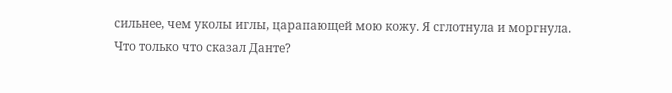сильнее, чем уколы иглы, царапающей мою кожу. Я сглотнула и моргнула.
Что только что сказал Данте?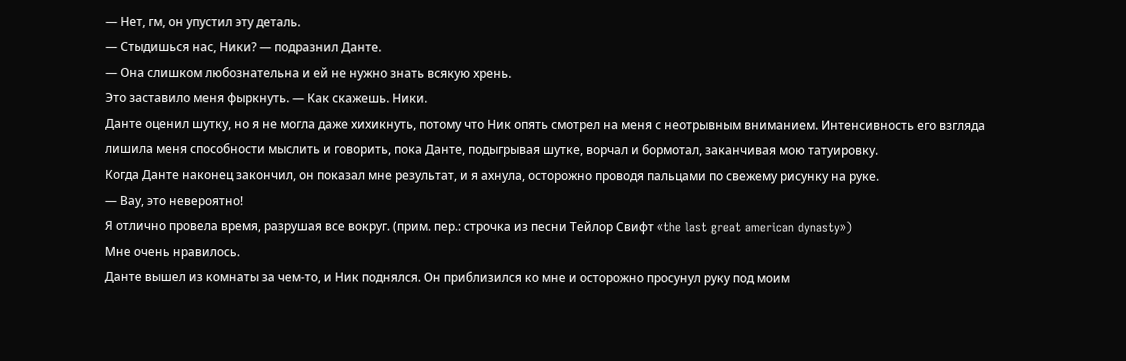— Нет, гм, он упустил эту деталь.
— Стыдишься нас, Ники? — подразнил Данте.
— Она слишком любознательна и ей не нужно знать всякую хрень.
Это заставило меня фыркнуть. — Как скажешь. Ники.
Данте оценил шутку, но я не могла даже хихикнуть, потому что Ник опять смотрел на меня с неотрывным вниманием. Интенсивность его взгляда лишила меня способности мыслить и говорить, пока Данте, подыгрывая шутке, ворчал и бормотал, заканчивая мою татуировку.
Когда Данте наконец закончил, он показал мне результат, и я ахнула, осторожно проводя пальцами по свежему рисунку на руке.
— Вау, это невероятно!
Я отлично провела время, разрушая все вокруг. (прим. пер.: строчка из песни Тейлор Свифт «the last great american dynasty»)
Мне очень нравилось.
Данте вышел из комнаты за чем-то, и Ник поднялся. Он приблизился ко мне и осторожно просунул руку под моим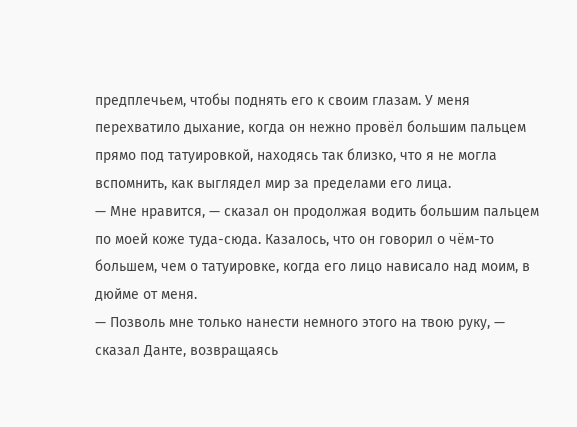предплечьем, чтобы поднять его к своим глазам. У меня перехватило дыхание, когда он нежно провёл большим пальцем прямо под татуировкой, находясь так близко, что я не могла вспомнить, как выглядел мир за пределами его лица.
— Мне нравится, — сказал он продолжая водить большим пальцем по моей коже туда-сюда. Казалось, что он говорил о чём-то большем, чем о татуировке, когда его лицо нависало над моим, в дюйме от меня.
— Позволь мне только нанести немного этого на твою руку, — сказал Данте, возвращаясь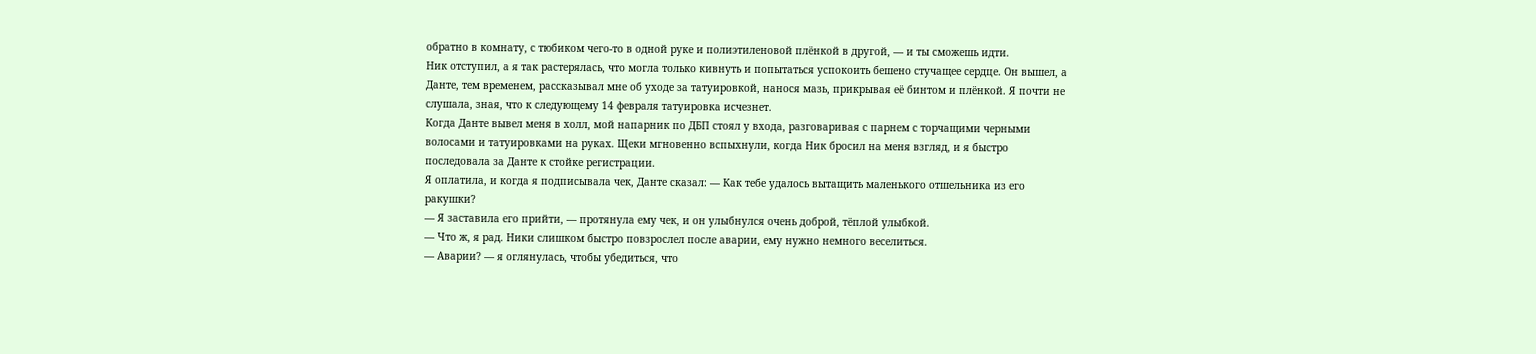обратно в комнату, с тюбиком чего-то в одной руке и полиэтиленовой плёнкой в другой, — и ты сможешь идти.
Ник отступил, а я так растерялась, что могла только кивнуть и попытаться успокоить бешено стучащее сердце. Он вышел, а Данте, тем временем, рассказывал мне об уходе за татуировкой, нанося мазь, прикрывая её бинтом и плёнкой. Я почти не слушала, зная, что к следующему 14 февраля татуировка исчезнет.
Когда Данте вывел меня в холл, мой напарник по ДБП стоял у входа, разговаривая с парнем с торчащими черными волосами и татуировками на руках. Щеки мгновенно вспыхнули, когда Ник бросил на меня взгляд, и я быстро последовала за Данте к стойке регистрации.
Я оплатила, и когда я подписывала чек, Данте сказал: — Как тебе удалось вытащить маленького отшельника из его ракушки?
— Я заставила его прийти, — протянула ему чек, и он улыбнулся очень доброй, тёплой улыбкой.
— Что ж, я рад. Ники слишком быстро повзрослел после аварии, ему нужно немного веселиться.
— Аварии? — я оглянулась, чтобы убедиться, что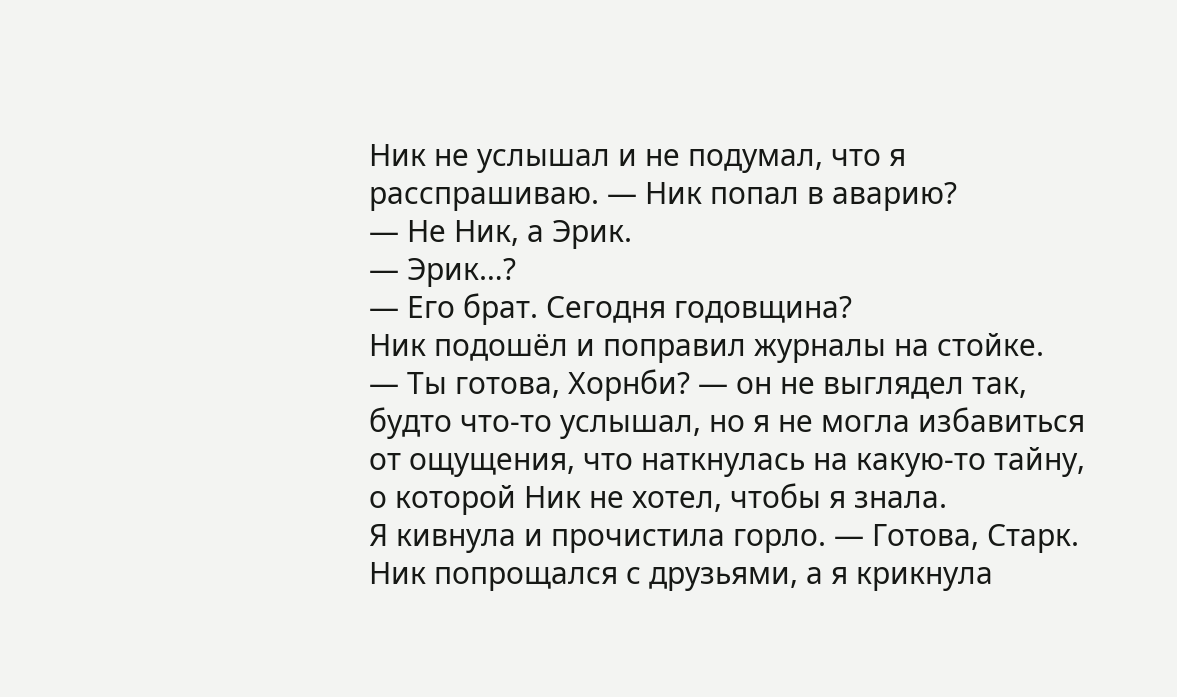Ник не услышал и не подумал, что я расспрашиваю. — Ник попал в аварию?
— Не Ник, а Эрик.
— Эрик…?
— Его брат. Сегодня годовщина?
Ник подошёл и поправил журналы на стойке.
— Ты готова, Хорнби? — он не выглядел так, будто что-то услышал, но я не могла избавиться от ощущения, что наткнулась на какую-то тайну, о которой Ник не хотел, чтобы я знала.
Я кивнула и прочистила горло. — Готова, Старк.
Ник попрощался с друзьями, а я крикнула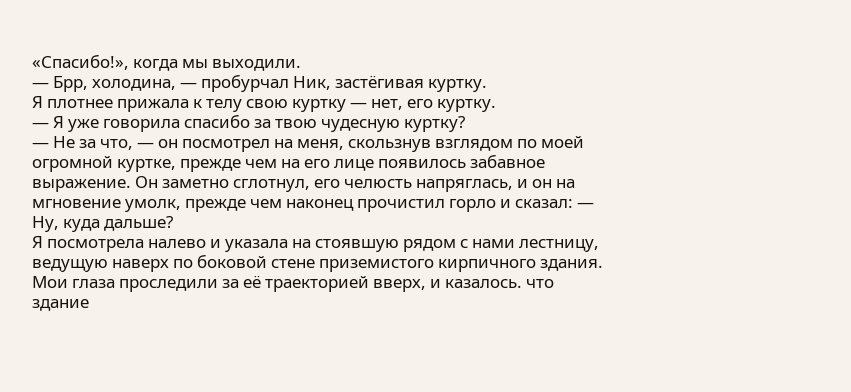«Спасибо!», когда мы выходили.
— Брр, холодина, — пробурчал Ник, застёгивая куртку.
Я плотнее прижала к телу свою куртку — нет, его куртку.
— Я уже говорила спасибо за твою чудесную куртку?
— Не за что, — он посмотрел на меня, скользнув взглядом по моей огромной куртке, прежде чем на его лице появилось забавное выражение. Он заметно сглотнул, его челюсть напряглась, и он на мгновение умолк, прежде чем наконец прочистил горло и сказал: — Ну, куда дальше?
Я посмотрела налево и указала на стоявшую рядом с нами лестницу, ведущую наверх по боковой стене приземистого кирпичного здания. Мои глаза проследили за её траекторией вверх, и казалось. что здание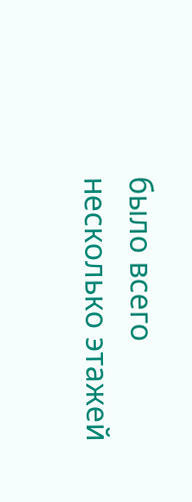было всего несколько этажей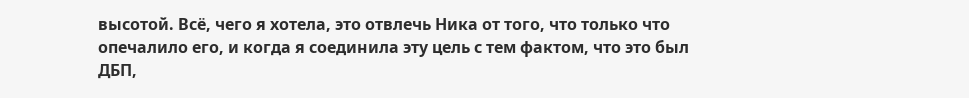высотой. Всё, чего я хотела, это отвлечь Ника от того, что только что опечалило его, и когда я соединила эту цель с тем фактом, что это был ДБП,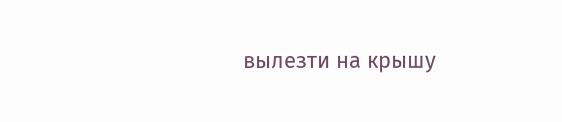вылезти на крышу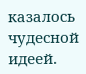казалось чудесной идеей.